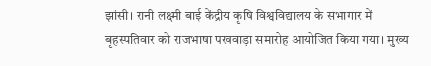झांसी। रानी लक्ष्मी बाई केंद्रीय कृषि विश्वविद्यालय के सभागार में बृहस्पतिवार को राजभाषा पखवाड़ा समारोह आयोजित किया गया। मुख्य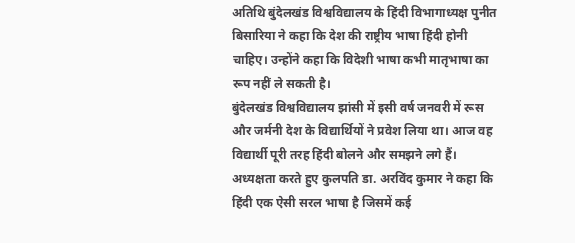अतिथि बुंदेलखंड विश्वविद्यालय के हिंदी विभागाध्यक्ष पुनीत बिसारिया ने कहा कि देश की राष्ट्रीय भाषा हिंदी होनी चाहिए। उन्होंने कहा कि विदेशी भाषा कभी मातृभाषा का रूप नहीं ले सकती है।
बुंदेलखंड विश्वविद्यालय झांसी में इसी वर्ष जनवरी में रूस और जर्मनी देश के विद्यार्थियों ने प्रवेश लिया था। आज वह विद्यार्थी पूरी तरह हिंदी बोलने और समझने लगे हैं। अध्यक्षता करते हुए कुलपति डा. अरविंद कुमार ने कहा कि हिंदी एक ऐसी सरल भाषा है जिसमें कई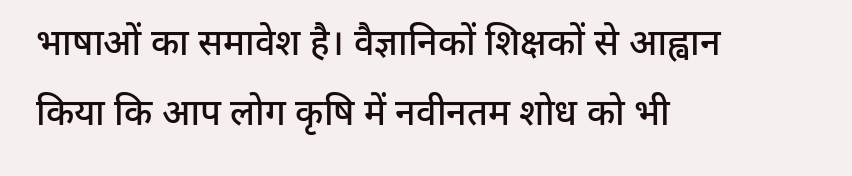भाषाओं का समावेश है। वैज्ञानिकों शिक्षकों से आह्वान किया कि आप लोग कृषि में नवीनतम शोध को भी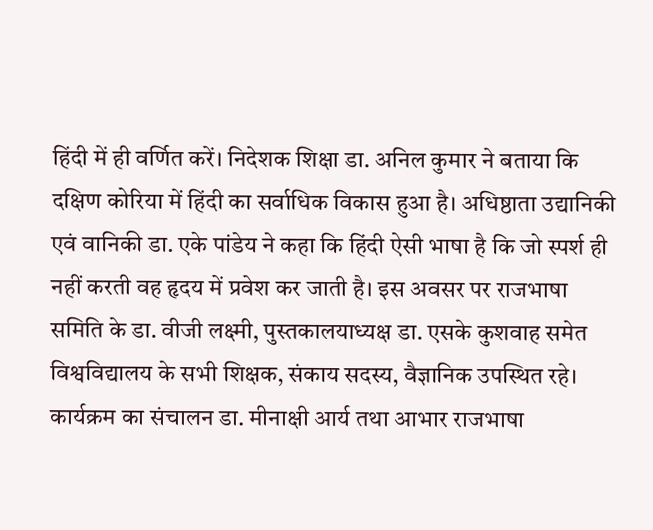हिंदी में ही वर्णित करें। निदेशक शिक्षा डा. अनिल कुमार ने बताया कि दक्षिण कोरिया में हिंदी का सर्वाधिक विकास हुआ है। अधिष्ठाता उद्यानिकी एवं वानिकी डा. एके पांडेय ने कहा कि हिंदी ऐसी भाषा है कि जो स्पर्श ही नहीं करती वह हृदय में प्रवेश कर जाती है। इस अवसर पर राजभाषा समिति के डा. वीजी लक्ष्मी, पुस्तकालयाध्यक्ष डा. एसके कुशवाह समेत विश्वविद्यालय के सभी शिक्षक, संकाय सदस्य, वैज्ञानिक उपस्थित रहे। कार्यक्रम का संचालन डा. मीनाक्षी आर्य तथा आभार राजभाषा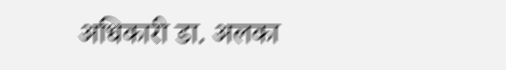अधिकारी डा. अलका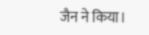जैन ने किया।